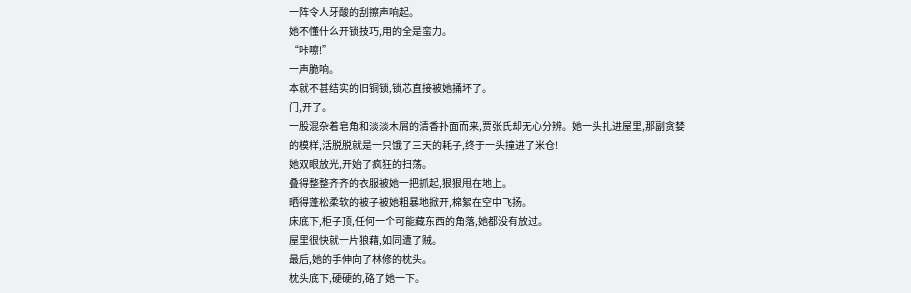一阵令人牙酸的刮擦声响起。
她不懂什么开锁技巧,用的全是蛮力。
“咔嚓!”
一声脆响。
本就不甚结实的旧铜锁,锁芯直接被她捅坏了。
门,开了。
一股混杂着皂角和淡淡木屑的清香扑面而来,贾张氏却无心分辨。她一头扎进屋里,那副贪婪的模样,活脱脱就是一只饿了三天的耗子,终于一头撞进了米仓!
她双眼放光,开始了疯狂的扫荡。
叠得整整齐齐的衣服被她一把抓起,狠狠甩在地上。
晒得蓬松柔软的被子被她粗暴地掀开,棉絮在空中飞扬。
床底下,柜子顶,任何一个可能藏东西的角落,她都没有放过。
屋里很快就一片狼藉,如同遭了贼。
最后,她的手伸向了林修的枕头。
枕头底下,硬硬的,硌了她一下。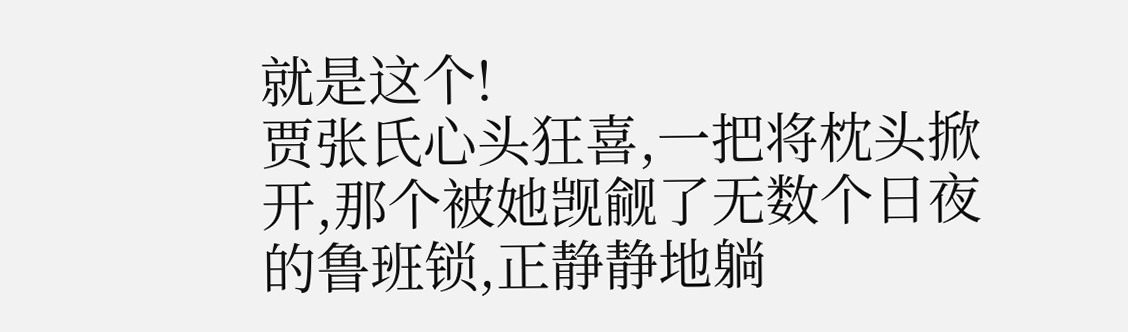就是这个!
贾张氏心头狂喜,一把将枕头掀开,那个被她觊觎了无数个日夜的鲁班锁,正静静地躺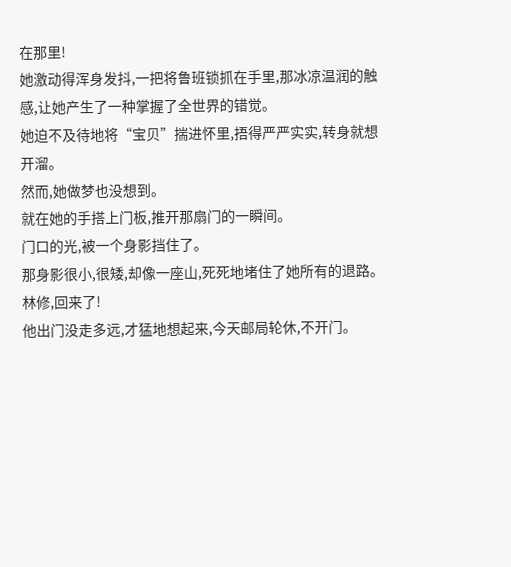在那里!
她激动得浑身发抖,一把将鲁班锁抓在手里,那冰凉温润的触感,让她产生了一种掌握了全世界的错觉。
她迫不及待地将“宝贝”揣进怀里,捂得严严实实,转身就想开溜。
然而,她做梦也没想到。
就在她的手搭上门板,推开那扇门的一瞬间。
门口的光,被一个身影挡住了。
那身影很小,很矮,却像一座山,死死地堵住了她所有的退路。
林修,回来了!
他出门没走多远,才猛地想起来,今天邮局轮休,不开门。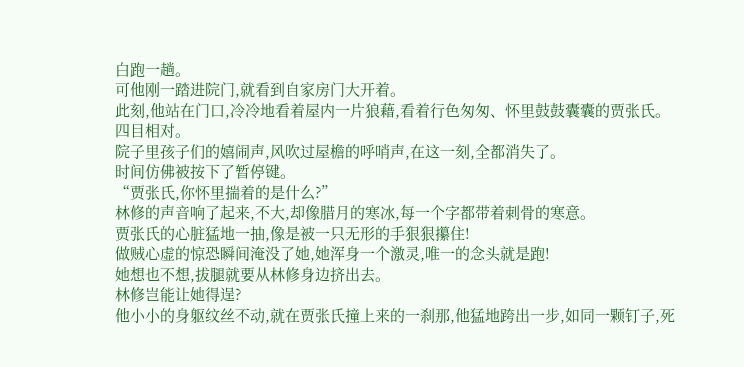白跑一趟。
可他刚一踏进院门,就看到自家房门大开着。
此刻,他站在门口,冷冷地看着屋内一片狼藉,看着行色匆匆、怀里鼓鼓囊囊的贾张氏。
四目相对。
院子里孩子们的嬉闹声,风吹过屋檐的呼哨声,在这一刻,全都消失了。
时间仿佛被按下了暂停键。
“贾张氏,你怀里揣着的是什么?”
林修的声音响了起来,不大,却像腊月的寒冰,每一个字都带着刺骨的寒意。
贾张氏的心脏猛地一抽,像是被一只无形的手狠狠攥住!
做贼心虚的惊恐瞬间淹没了她,她浑身一个激灵,唯一的念头就是跑!
她想也不想,拔腿就要从林修身边挤出去。
林修岂能让她得逞?
他小小的身躯纹丝不动,就在贾张氏撞上来的一刹那,他猛地跨出一步,如同一颗钉子,死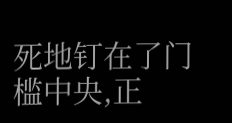死地钉在了门槛中央,正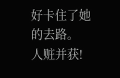好卡住了她的去路。
人赃并获!